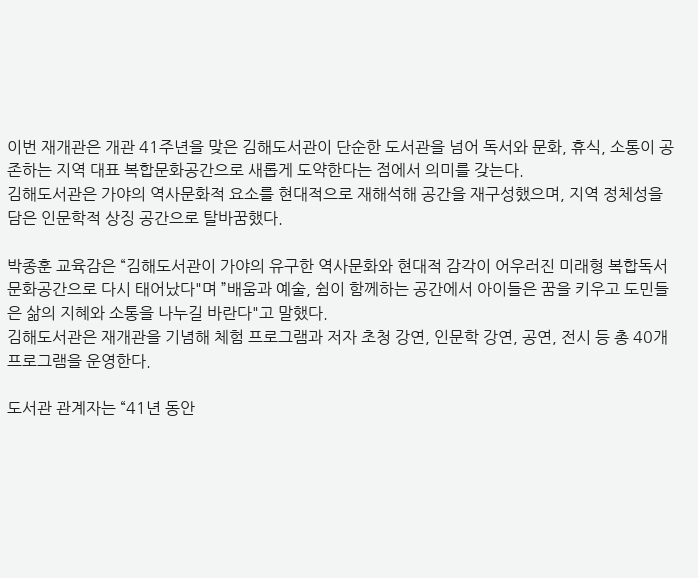이번 재개관은 개관 41주년을 맞은 김해도서관이 단순한 도서관을 넘어 독서와 문화, 휴식, 소통이 공존하는 지역 대표 복합문화공간으로 새롭게 도약한다는 점에서 의미를 갖는다.
김해도서관은 가야의 역사문화적 요소를 현대적으로 재해석해 공간을 재구성했으며, 지역 정체성을 담은 인문학적 상징 공간으로 탈바꿈했다.

박종훈 교육감은 “김해도서관이 가야의 유구한 역사문화와 현대적 감각이 어우러진 미래형 복합독서문화공간으로 다시 태어났다"며 ”배움과 예술, 쉼이 함께하는 공간에서 아이들은 꿈을 키우고 도민들은 삶의 지혜와 소통을 나누길 바란다"고 말했다.
김해도서관은 재개관을 기념해 체험 프로그램과 저자 초청 강연, 인문학 강연, 공연, 전시 등 총 40개 프로그램을 운영한다.

도서관 관계자는 “41년 동안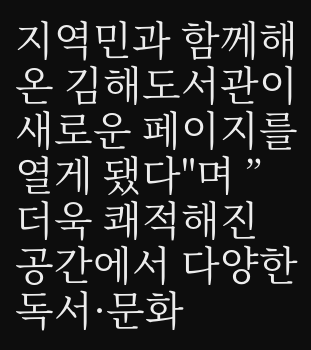지역민과 함께해 온 김해도서관이 새로운 페이지를 열게 됐다"며 ”더욱 쾌적해진 공간에서 다양한 독서·문화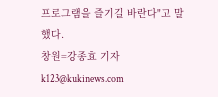프로그램을 즐기길 바란다"고 말했다.
창원=강종효 기자 k123@kukinews.com